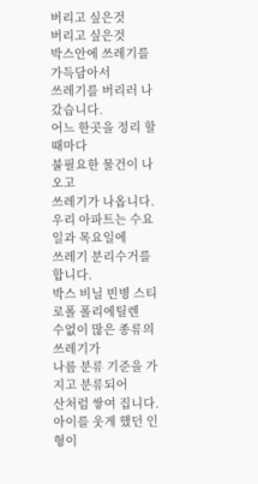버리고 싶은것
버리고 싶은것
박스안에 쓰레기를 가득담아서
쓰레기를 버리러 나갔습니다.
어느 한곳을 정리 할때마다
불필요한 물건이 나오고
쓰레기가 나옵니다.
우리 아파트는 수요일과 목요일에
쓰레기 분리수거를 합니다.
박스 비닐 빈병 스티로폴 폴리에틸렌
수없이 많은 종류의 쓰레기가
나름 분류 기준을 가지고 분류되어
산처럼 쌓여 집니다.
아이를 웃게 했던 인형이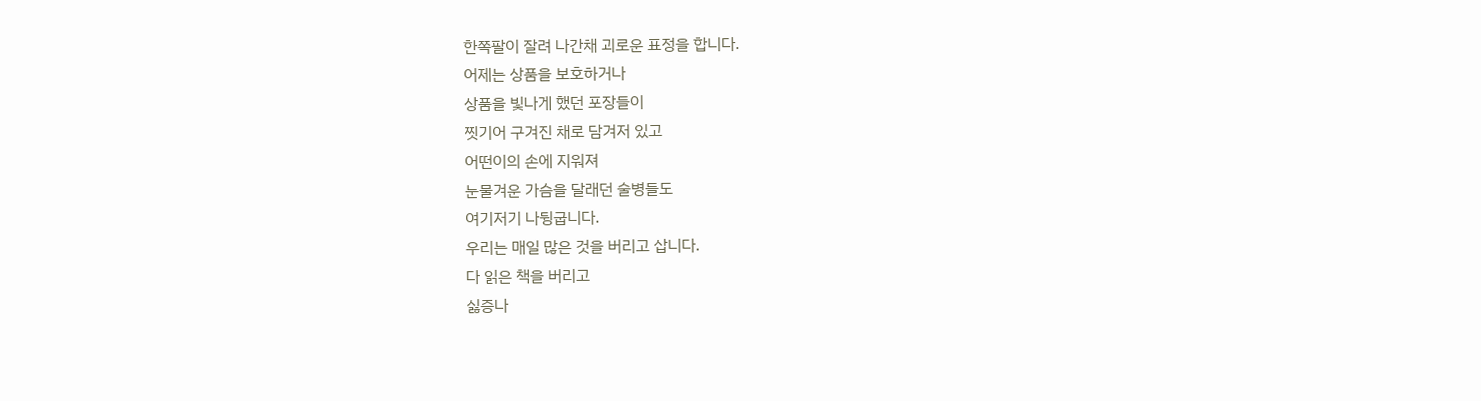한쪽팔이 잘려 나간채 괴로운 표정을 합니다.
어제는 상품을 보호하거나
상품을 빛나게 했던 포장들이
찟기어 구겨진 채로 담겨저 있고
어떤이의 손에 지워져
눈물겨운 가슴을 달래던 술병들도
여기저기 나뒹굽니다.
우리는 매일 많은 것을 버리고 삽니다.
다 읽은 책을 버리고
싫증나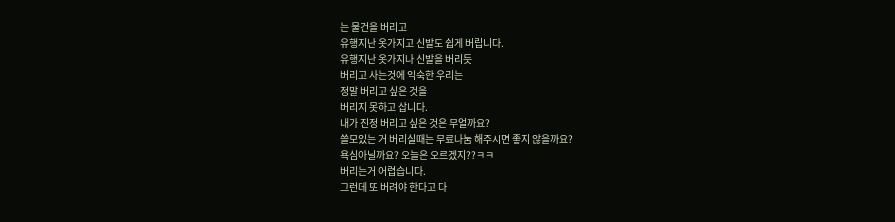는 물건을 버리고
유행지난 옷가지고 신발도 쉽게 버립니다.
유행지난 옷가지나 신발을 버리듯
버리고 사는것에 익숙한 우리는
정말 버리고 싶은 것을
버리지 못하고 삽니다.
내가 진정 버리고 싶은 것은 무얼까요?
쓸모있는 거 버리실때는 무료나눔 해주시면 좋지 않을까요?
욕심아닐까요? 오늘은 오르겠지??ㅋㅋ
버리는거 어렵습니다.
그런데 또 버려야 한다고 다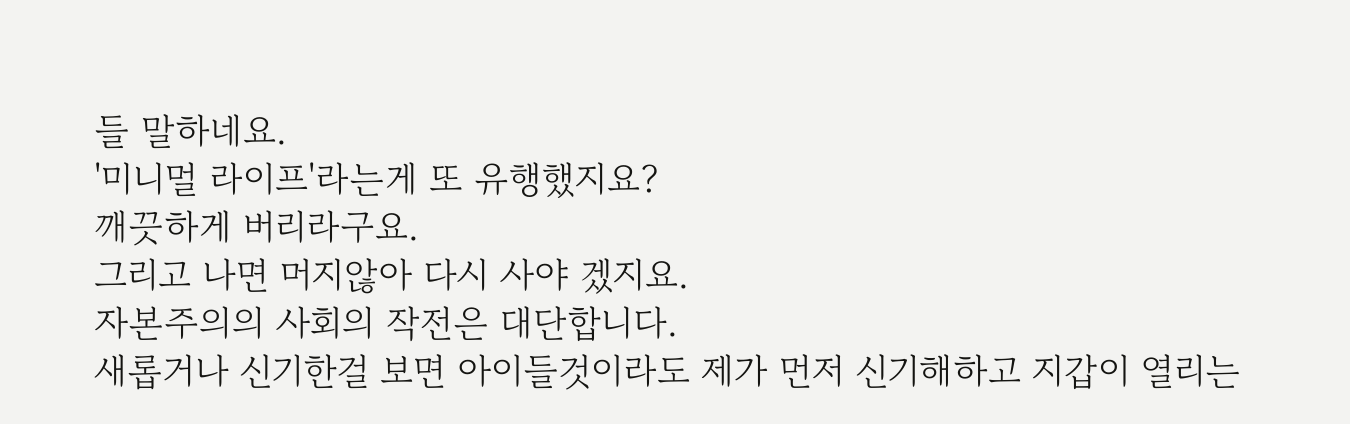들 말하네요.
'미니멀 라이프'라는게 또 유행했지요?
깨끗하게 버리라구요.
그리고 나면 머지않아 다시 사야 겠지요.
자본주의의 사회의 작전은 대단합니다.
새롭거나 신기한걸 보면 아이들것이라도 제가 먼저 신기해하고 지갑이 열리는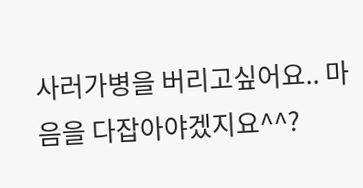사러가병을 버리고싶어요.. 마음을 다잡아야겠지요^^?